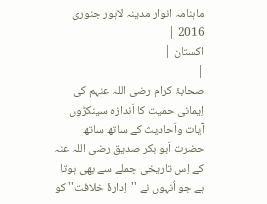ماہنامہ انوار مدینہ لاہور جنوری 2016 |
اكستان |
|
صحابۂ کرام رضی اللہ عنہم کی اِیمانی حمیت کا اَندازہ سینکڑوں آیات واَحادیث کے ساتھ ساتھ حضرت اَبو بکر صدیق رضی اللہ عنہ کے اِس تاریخی جملے سے بھی ہوتا ہے جو اُنہوں نے ''اِدارۂ خلافت'' کو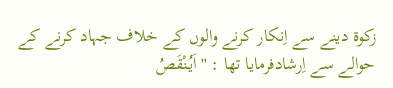زکوة دینے سے اِنکار کرنے والوں کے خلاف جہاد کرنے کے حوالے سے اِرشادفرمایا تھا : '' اَیُنْقَصُ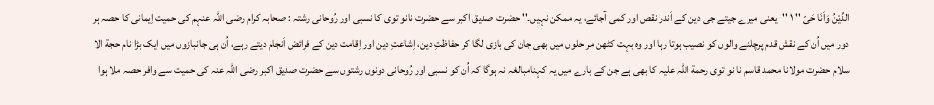الدِّیْنُ وَاَنَا حَیّ '' ١ ''یعنی میرے جیتے جی دین کے اَندر نقص اور کمی آجائے، یہ ممکن نہیں۔'' حضرت صدیق اکبر سے حضرت نانو توی کا نسبی اور رُوحانی رشتہ : صحابہ کرام رضی اللہ عنہم کی حمیت اِیمانی کا حصہ ہر دور میں اُن کے نقش قدم پرچلنے والوں کو نصیب ہوتا رہا اور وہ بہت کٹھن مر حلوں میں بھی جان کی بازی لگا کر حفاظتِ دین، اِشاعتِ دین اور اِقامت دین کے فرائض اَنجام دیتے رہے، اُن ہی جانبازوں میں ایک بڑا نام حجة الا سلام حضرت مولانا محمد قاسم نا نو توی رحمة اللہ علیہ کا بھی ہے جن کے بارے میں یہ کہنامبالغہ نہ ہوگا کہ اُن کو نسبی اور رُوحانی دونوں رشتوں سے حضرت صدیق اکبر رضی اللہ عنہ کی حمیت سے وافر حصہ ملا ہوا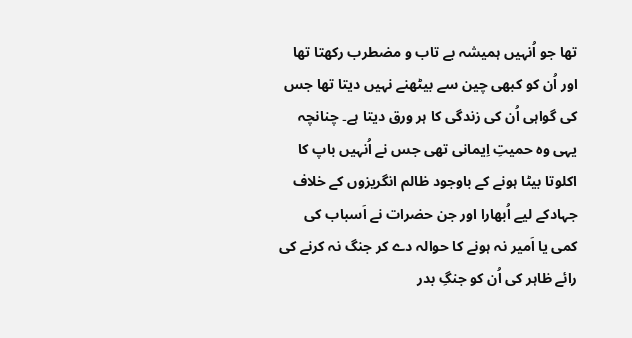تھا جو اُنہیں ہمیشہ بے تاب و مضطرب رکھتا تھا اور اُن کو کبھی چین سے بیٹھنے نہیں دیتا تھا جس کی گواہی اُن کی زندگی کا ہر ورق دیتا ہے۔ چنانچہ یہی وہ حمیتِ اِیمانی تھی جس نے اُنہیں باپ کا اکلوتا بیٹا ہونے کے باوجود ظالم انگریزوں کے خلاف جہادکے لیے اُبھارا اور جن حضرات نے اَسباب کی کمی یا اَمیر نہ ہونے کا حوالہ دے کر جنگ نہ کرنے کی رائے ظاہر کی اُن کو جنگِ بدر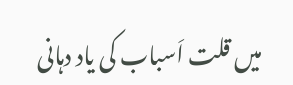میں قلت اَسباب کی یاد دہانی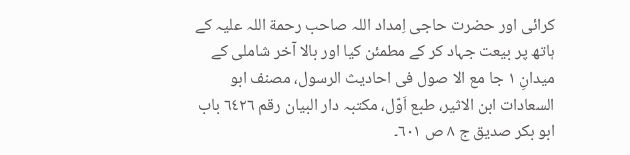کرائی اور حضرت حاجی اِمداد اللہ صاحب رحمة اللہ علیہ کے ہاتھ پر بیعت جہاد کر کے مطمئن کیا اور بالا آخر شاملی کے میدانِ ١ جا مع الا صول فی احادیث الرسول، مصنف ابو السعادات ابن الاثیر، طبع اَوّل، مکتبہ دار البیان رقم ٦٤٢٦ باب ابو بکر صدیق ج ٨ ص ٦٠١۔